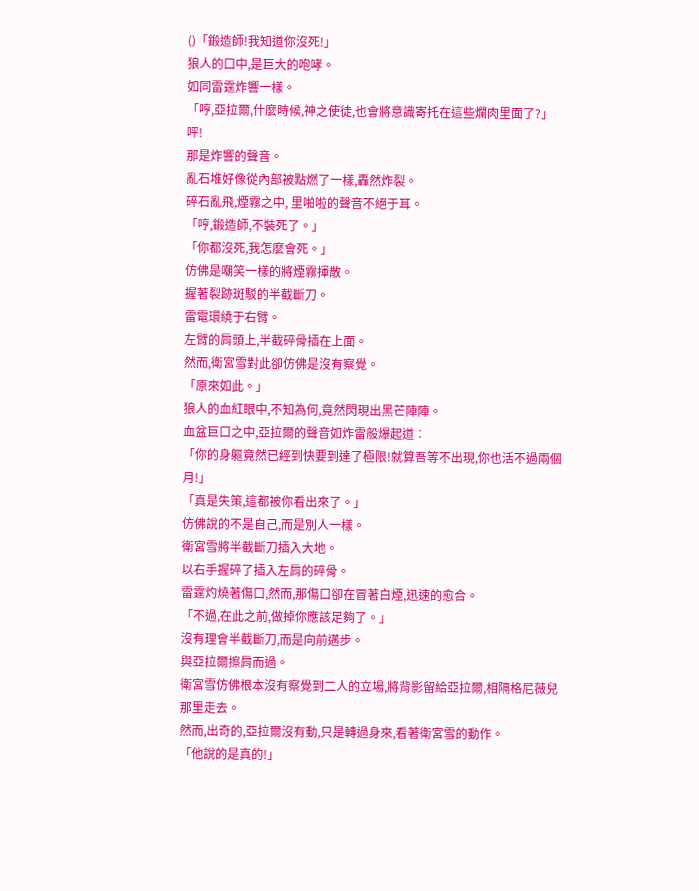()「鍛造師!我知道你沒死!」
狼人的口中,是巨大的咆哮。
如同雷霆炸響一樣。
「哼,亞拉爾,什麼時候,神之使徒,也會將意識寄托在這些爛肉里面了?」
呯!
那是炸響的聲音。
亂石堆好像從內部被點燃了一樣,轟然炸裂。
碎石亂飛,煙霧之中, 里啪啦的聲音不絕于耳。
「哼,鍛造師,不裝死了。」
「你都沒死,我怎麼會死。」
仿佛是嘲笑一樣的將煙霧揮散。
握著裂跡斑駁的半截斷刀。
雷電環繞于右臂。
左臂的肩頭上,半截碎骨插在上面。
然而,衛宮雪對此卻仿佛是沒有察覺。
「原來如此。」
狼人的血紅眼中,不知為何,竟然閃現出黑芒陣陣。
血盆巨口之中,亞拉爾的聲音如炸雷般爆起道︰
「你的身軀竟然已經到快要到達了極限!就算吾等不出現,你也活不過兩個月!」
「真是失策,這都被你看出來了。」
仿佛說的不是自己,而是別人一樣。
衛宮雪將半截斷刀插入大地。
以右手握碎了插入左肩的碎骨。
雷霆灼燒著傷口,然而,那傷口卻在冒著白煙,迅速的愈合。
「不過,在此之前,做掉你應該足夠了。」
沒有理會半截斷刀,而是向前邁步。
與亞拉爾擦肩而過。
衛宮雪仿佛根本沒有察覺到二人的立場,將背影留給亞拉爾,相隔格尼薇兒那里走去。
然而,出奇的,亞拉爾沒有動,只是轉過身來,看著衛宮雪的動作。
「他說的是真的!」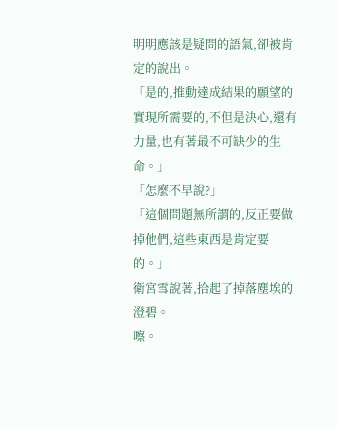明明應該是疑問的語氣,卻被肯定的說出。
「是的,推動達成結果的願望的實現所需要的,不但是決心,還有力量,也有著最不可缺少的生命。」
「怎麼不早說?」
「這個問題無所謂的,反正要做掉他們,這些東西是肯定要的。」
衛宮雪說著,拾起了掉落塵埃的澄碧。
嚓。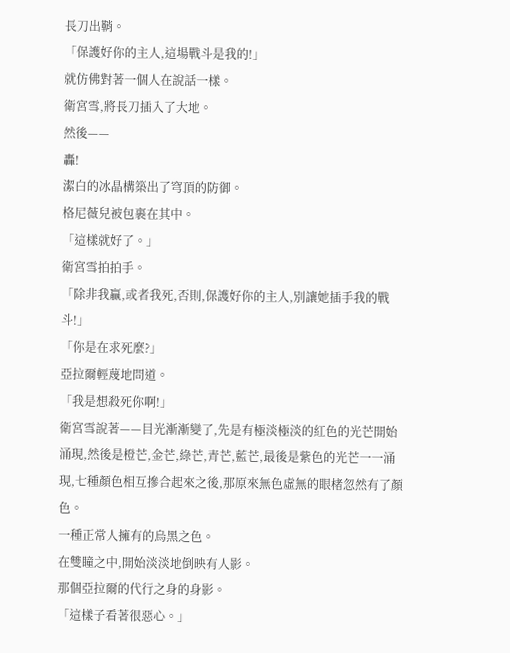長刀出鞘。
「保護好你的主人,這場戰斗是我的!」
就仿佛對著一個人在說話一樣。
衛宮雪,將長刀插入了大地。
然後——
轟!
潔白的冰晶構築出了穹頂的防御。
格尼薇兒被包裹在其中。
「這樣就好了。」
衛宮雪拍拍手。
「除非我贏,或者我死,否則,保護好你的主人,別讓她插手我的戰斗!」
「你是在求死麼?」
亞拉爾輕蔑地問道。
「我是想殺死你啊!」
衛宮雪說著——目光漸漸變了,先是有極淡極淡的紅色的光芒開始涌現,然後是橙芒,金芒,綠芒,青芒,藍芒,最後是紫色的光芒一一涌現,七種顏色相互摻合起來之後,那原來無色虛無的眼楮忽然有了顏色。
一種正常人擁有的烏黑之色。
在雙瞳之中,開始淡淡地倒映有人影。
那個亞拉爾的代行之身的身影。
「這樣子看著很惡心。」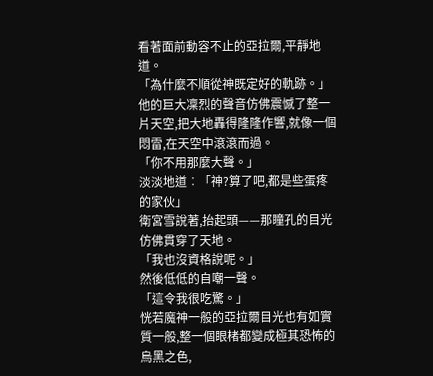看著面前動容不止的亞拉爾,平靜地道。
「為什麼不順從神既定好的軌跡。」
他的巨大凜烈的聲音仿佛震憾了整一片天空,把大地轟得隆隆作響,就像一個悶雷,在天空中滾滾而過。
「你不用那麼大聲。」
淡淡地道︰「神?算了吧,都是些蛋疼的家伙」
衛宮雪說著,抬起頭——那瞳孔的目光仿佛貫穿了天地。
「我也沒資格說呢。」
然後低低的自嘲一聲。
「這令我很吃驚。」
恍若魔神一般的亞拉爾目光也有如實質一般,整一個眼楮都變成極其恐怖的烏黑之色,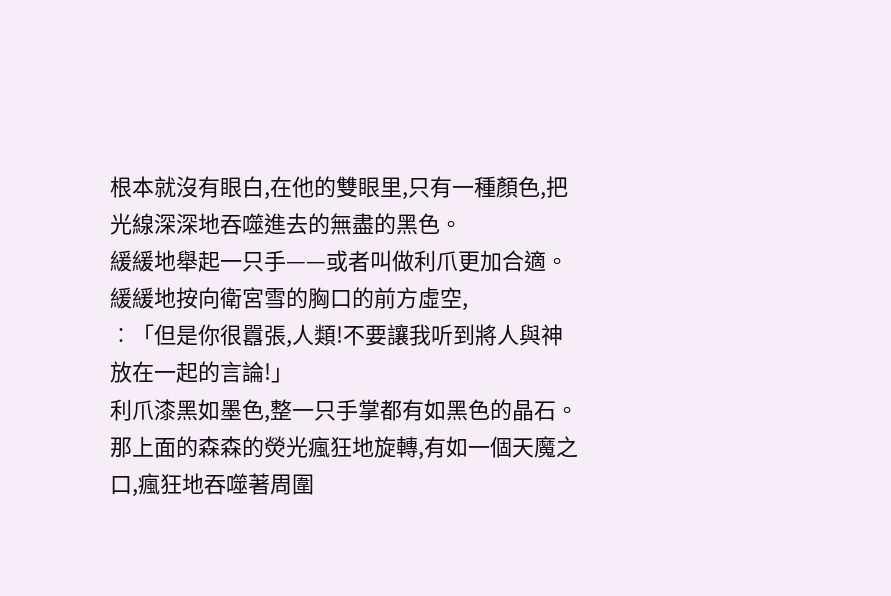根本就沒有眼白,在他的雙眼里,只有一種顏色,把光線深深地吞噬進去的無盡的黑色。
緩緩地舉起一只手——或者叫做利爪更加合適。
緩緩地按向衛宮雪的胸口的前方虛空,
︰「但是你很囂張,人類!不要讓我听到將人與神放在一起的言論!」
利爪漆黑如墨色,整一只手掌都有如黑色的晶石。
那上面的森森的熒光瘋狂地旋轉,有如一個天魔之口,瘋狂地吞噬著周圍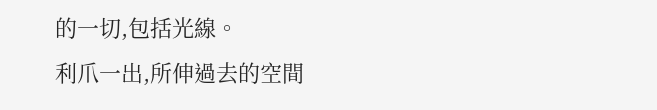的一切,包括光線。
利爪一出,所伸過去的空間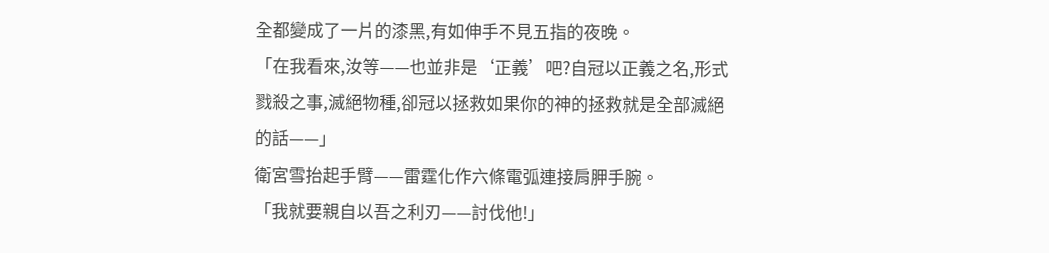全都變成了一片的漆黑,有如伸手不見五指的夜晚。
「在我看來,汝等——也並非是‘正義’吧?自冠以正義之名,形式戮殺之事,滅絕物種,卻冠以拯救如果你的神的拯救就是全部滅絕的話——」
衛宮雪抬起手臂——雷霆化作六條電弧連接肩胛手腕。
「我就要親自以吾之利刃——討伐他!」